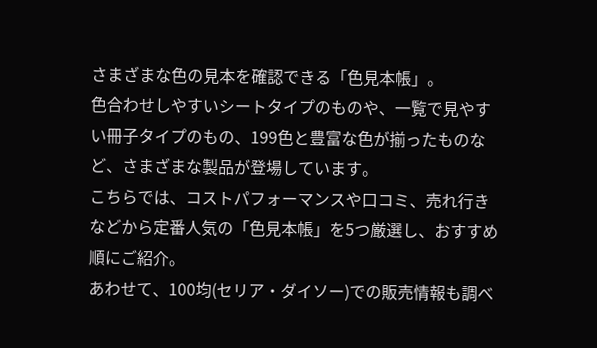さまざまな色の見本を確認できる「色見本帳」。
色合わせしやすいシートタイプのものや、一覧で見やすい冊子タイプのもの、199色と豊富な色が揃ったものなど、さまざまな製品が登場しています。
こちらでは、コストパフォーマンスや口コミ、売れ行きなどから定番人気の「色見本帳」を5つ厳選し、おすすめ順にご紹介。
あわせて、100均(セリア・ダイソー)での販売情報も調べ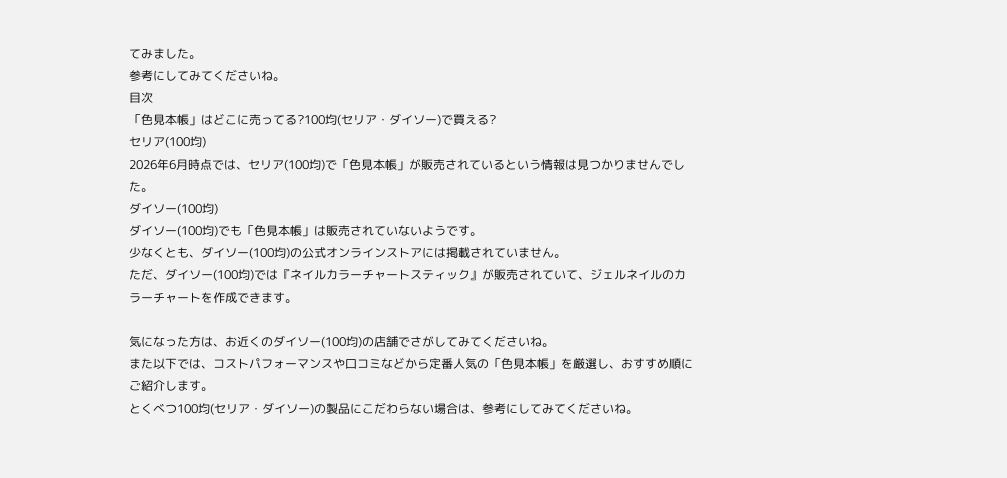てみました。
参考にしてみてくださいね。
目次
「色見本帳」はどこに売ってる?100均(セリア・ダイソー)で買える?
セリア(100均)
2026年6月時点では、セリア(100均)で「色見本帳」が販売されているという情報は見つかりませんでした。
ダイソー(100均)
ダイソー(100均)でも「色見本帳」は販売されていないようです。
少なくとも、ダイソー(100均)の公式オンラインストアには掲載されていません。
ただ、ダイソー(100均)では『ネイルカラーチャートスティック』が販売されていて、ジェルネイルのカラーチャートを作成できます。

気になった方は、お近くのダイソー(100均)の店舗でさがしてみてくださいね。
また以下では、コストパフォーマンスや口コミなどから定番人気の「色見本帳」を厳選し、おすすめ順にご紹介します。
とくべつ100均(セリア・ダイソー)の製品にこだわらない場合は、参考にしてみてくださいね。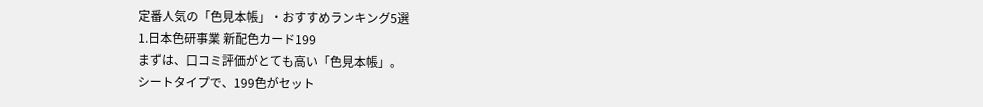定番人気の「色見本帳」・おすすめランキング5選
1.日本色研事業 新配色カード199
まずは、口コミ評価がとても高い「色見本帳」。
シートタイプで、199色がセット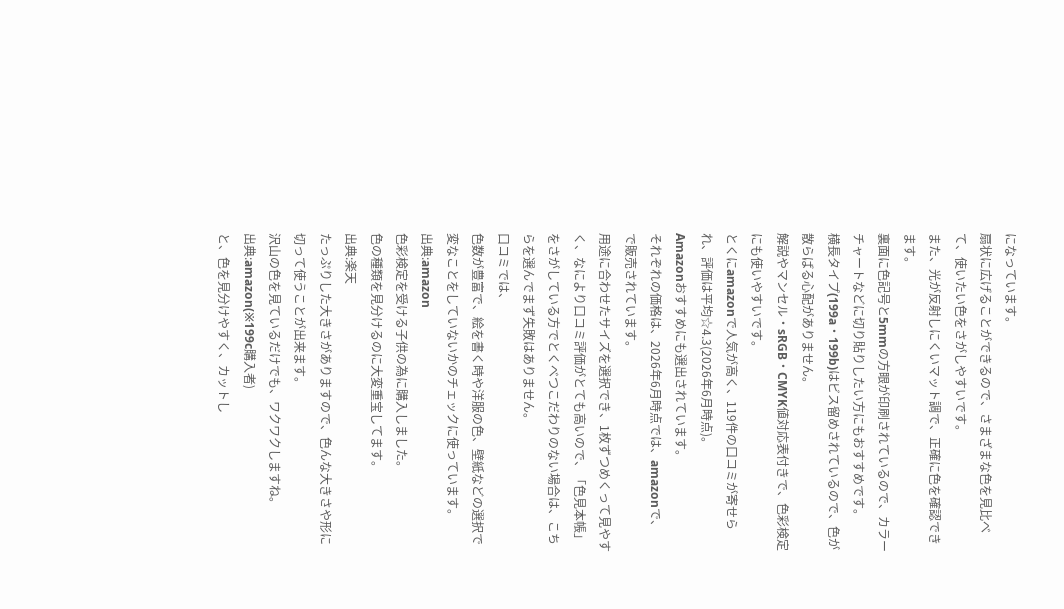になっています。
扇状に広げることができるので、さまざまな色を見比べて、使いたい色をさがしやすいです。
また、光が反射しにくいマット調で、正確に色を確認できます。
裏面に色記号と5mmの方眼が印刷されているので、カラーチャートなどに切り貼りしたい方にもおすすめです。
横長タイプ(199a・199b)はビス留めされているので、色が散らばる心配がありません。
解説やマンセル・sRGB・CMYK値対応表付きで、色彩検定にも使いやすいです。
とくにamazonで人気が高く、119件の口コミが寄せられ、評価は平均☆4.3(2026年6月時点)。
Amazonおすすめにも選出されています。
それぞれの価格は、2026年6月時点では、amazonで、
で販売されています。
用途に合わせたサイズを選択でき、1枚ずつめくって見やすく、なにより口コミ評価がとても高いので、「色見本帳」をさがしている方でとくべつこだわりのない場合は、こちらを選んでまず失敗はありません。
口コミでは、
色数が豊富で、絵を書く時や洋服の色、壁紙などの選択で変なことをしていないかのチェックに使っています。
出典:amazon
色彩検定を受ける子供の為に購入しました。
色の種類を見分けるのに大変重宝してます。
出典:楽天
たっぷりした大きさがありますので、色んな大きさや形に切って使うことが出来ます。
沢山の色を見ているだけでも、ワクワクしますね。
出典:amazon(※199c購入者)
と、色を見分けやすく、カットし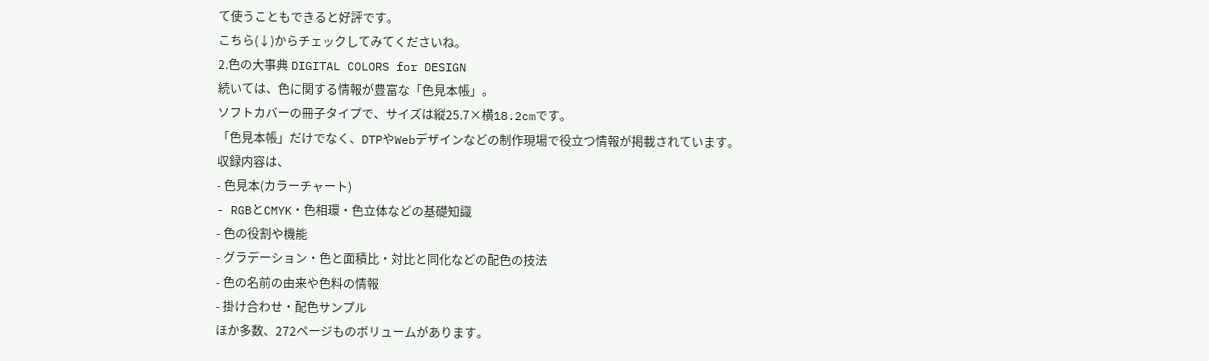て使うこともできると好評です。
こちら(↓)からチェックしてみてくださいね。
2.色の大事典 DIGITAL COLORS for DESIGN
続いては、色に関する情報が豊富な「色見本帳」。
ソフトカバーの冊子タイプで、サイズは縦25.7×横18.2cmです。
「色見本帳」だけでなく、DTPやWebデザインなどの制作現場で役立つ情報が掲載されています。
収録内容は、
- 色見本(カラーチャート)
- RGBとCMYK・色相環・色立体などの基礎知識
- 色の役割や機能
- グラデーション・色と面積比・対比と同化などの配色の技法
- 色の名前の由来や色料の情報
- 掛け合わせ・配色サンプル
ほか多数、272ページものボリュームがあります。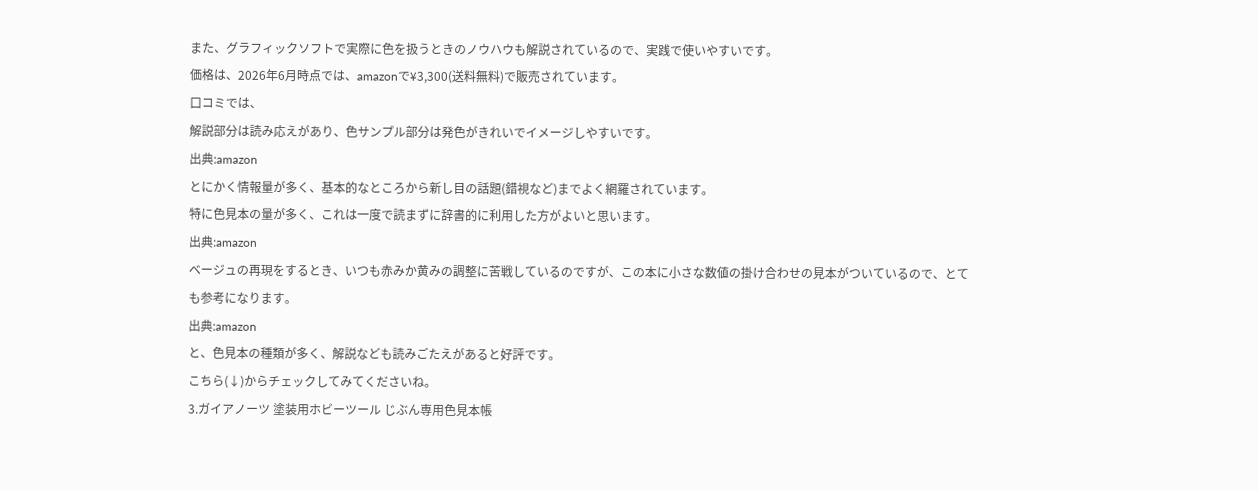また、グラフィックソフトで実際に色を扱うときのノウハウも解説されているので、実践で使いやすいです。
価格は、2026年6月時点では、amazonで¥3,300(送料無料)で販売されています。
口コミでは、
解説部分は読み応えがあり、色サンプル部分は発色がきれいでイメージしやすいです。
出典:amazon
とにかく情報量が多く、基本的なところから新し目の話題(錯視など)までよく網羅されています。
特に色見本の量が多く、これは一度で読まずに辞書的に利用した方がよいと思います。
出典:amazon
ベージュの再現をするとき、いつも赤みか黄みの調整に苦戦しているのですが、この本に小さな数値の掛け合わせの見本がついているので、とても参考になります。
出典:amazon
と、色見本の種類が多く、解説なども読みごたえがあると好評です。
こちら(↓)からチェックしてみてくださいね。
3.ガイアノーツ 塗装用ホビーツール じぶん専用色見本帳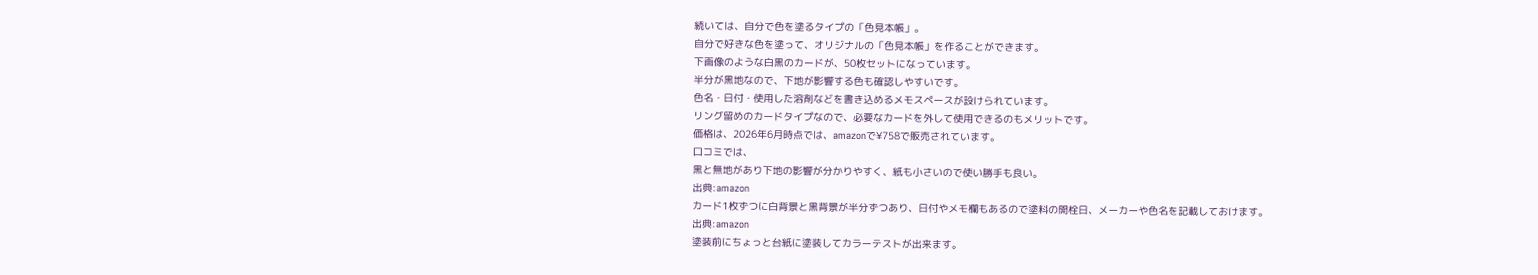続いては、自分で色を塗るタイプの「色見本帳」。
自分で好きな色を塗って、オリジナルの「色見本帳」を作ることができます。
下画像のような白黒のカードが、50枚セットになっています。
半分が黒地なので、下地が影響する色も確認しやすいです。
色名・日付・使用した溶剤などを書き込めるメモスペースが設けられています。
リング留めのカードタイプなので、必要なカードを外して使用できるのもメリットです。
価格は、2026年6月時点では、amazonで¥758で販売されています。
口コミでは、
黒と無地があり下地の影響が分かりやすく、紙も小さいので使い勝手も良い。
出典:amazon
カード1枚ずつに白背景と黒背景が半分ずつあり、日付やメモ欄もあるので塗料の開栓日、メーカーや色名を記載しておけます。
出典:amazon
塗装前にちょっと台紙に塗装してカラーテストが出来ます。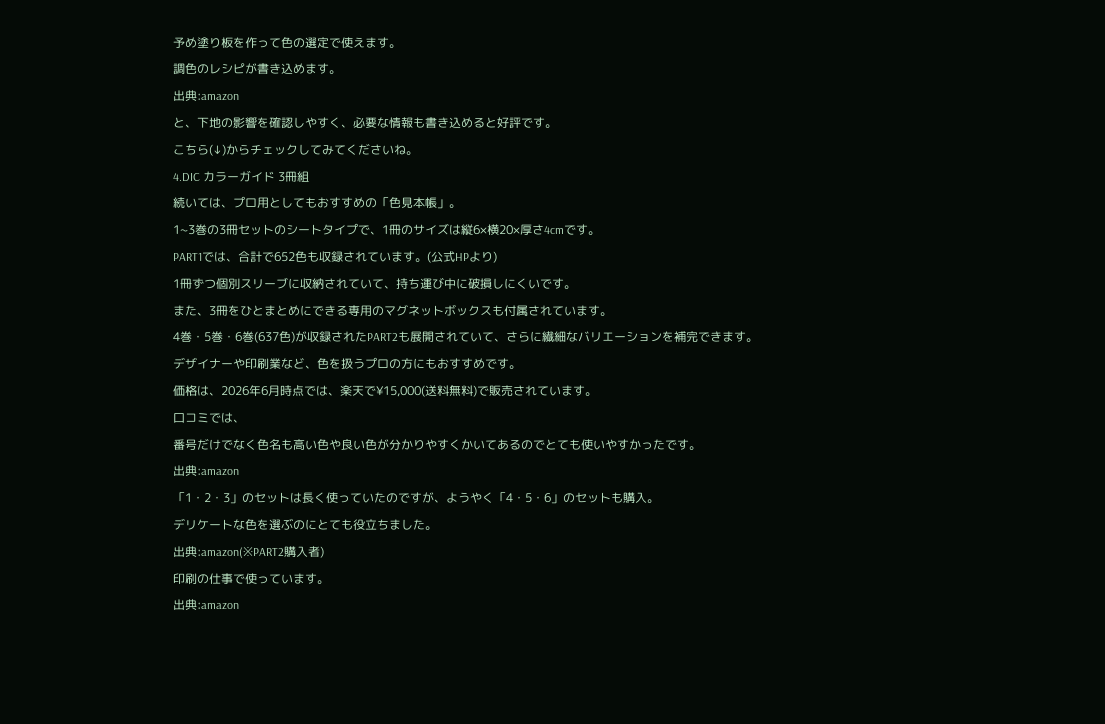予め塗り板を作って色の選定で使えます。
調色のレシピが書き込めます。
出典:amazon
と、下地の影響を確認しやすく、必要な情報も書き込めると好評です。
こちら(↓)からチェックしてみてくださいね。
4.DIC カラーガイド 3冊組
続いては、プロ用としてもおすすめの「色見本帳」。
1~3巻の3冊セットのシートタイプで、1冊のサイズは縦6×横20×厚さ4cmです。
PART1では、合計で652色も収録されています。(公式HPより)
1冊ずつ個別スリーブに収納されていて、持ち運び中に破損しにくいです。
また、3冊をひとまとめにできる専用のマグネットボックスも付属されています。
4巻・5巻・6巻(637色)が収録されたPART2も展開されていて、さらに繊細なバリエーションを補完できます。
デザイナーや印刷業など、色を扱うプロの方にもおすすめです。
価格は、2026年6月時点では、楽天で¥15,000(送料無料)で販売されています。
口コミでは、
番号だけでなく色名も高い色や良い色が分かりやすくかいてあるのでとても使いやすかったです。
出典:amazon
「1・2・3」のセットは長く使っていたのですが、ようやく「4・5・6」のセットも購入。
デリケートな色を選ぶのにとても役立ちました。
出典:amazon(※PART2購入者)
印刷の仕事で使っています。
出典:amazon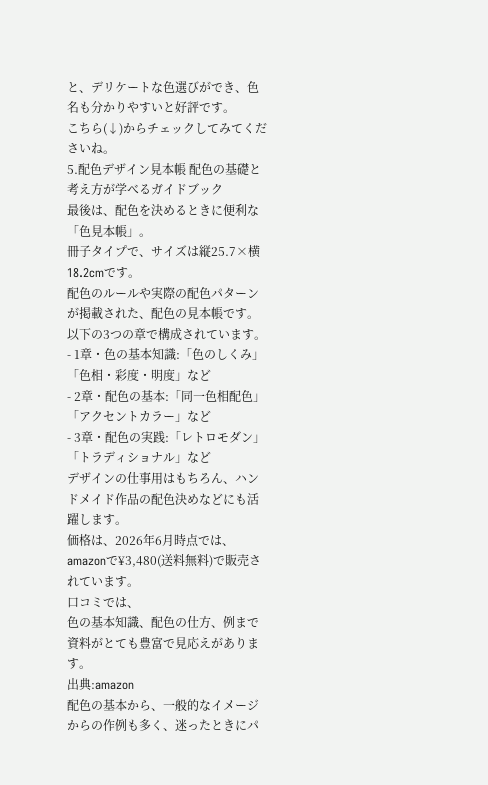と、デリケートな色選びができ、色名も分かりやすいと好評です。
こちら(↓)からチェックしてみてくださいね。
5.配色デザイン見本帳 配色の基礎と考え方が学べるガイドブック
最後は、配色を決めるときに便利な「色見本帳」。
冊子タイプで、サイズは縦25.7×横18.2cmです。
配色のルールや実際の配色パターンが掲載された、配色の見本帳です。
以下の3つの章で構成されています。
- 1章・色の基本知識:「色のしくみ」「色相・彩度・明度」など
- 2章・配色の基本:「同一色相配色」「アクセントカラー」など
- 3章・配色の実践:「レトロモダン」「トラディショナル」など
デザインの仕事用はもちろん、ハンドメイド作品の配色決めなどにも活躍します。
価格は、2026年6月時点では、amazonで¥3,480(送料無料)で販売されています。
口コミでは、
色の基本知識、配色の仕方、例まで資料がとても豊富で見応えがあります。
出典:amazon
配色の基本から、一般的なイメージからの作例も多く、迷ったときにパ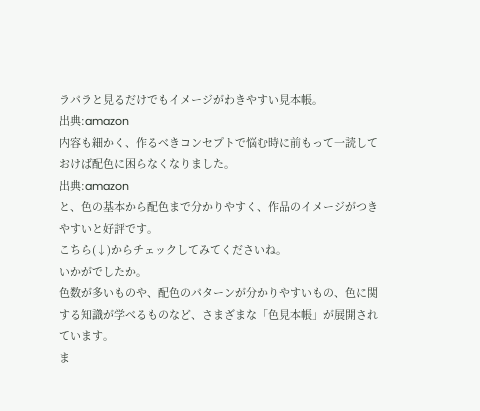ラパラと見るだけでもイメージがわきやすい見本帳。
出典:amazon
内容も細かく、作るべきコンセプトで悩む時に前もって一読しておけば配色に困らなくなりました。
出典:amazon
と、色の基本から配色まで分かりやすく、作品のイメージがつきやすいと好評です。
こちら(↓)からチェックしてみてくださいね。
いかがでしたか。
色数が多いものや、配色のパターンが分かりやすいもの、色に関する知識が学べるものなど、さまざまな「色見本帳」が展開されています。
ま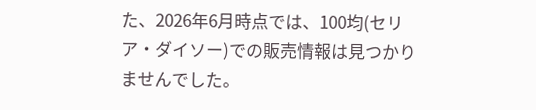た、2026年6月時点では、100均(セリア・ダイソー)での販売情報は見つかりませんでした。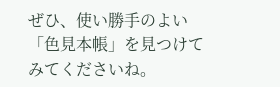ぜひ、使い勝手のよい「色見本帳」を見つけてみてくださいね。